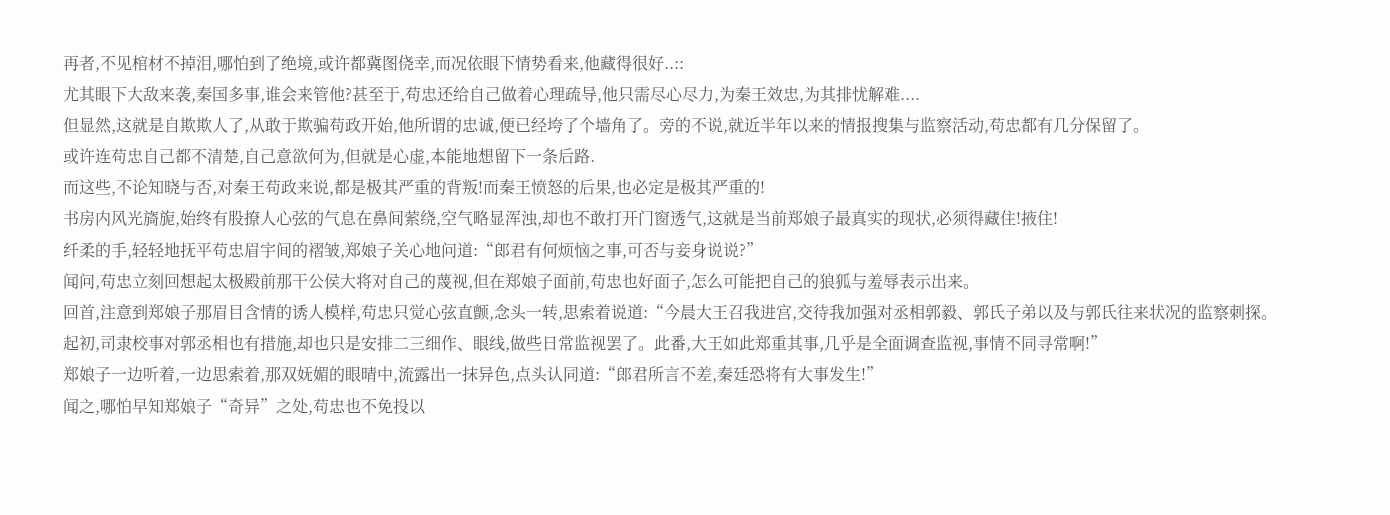再者,不见棺材不掉泪,哪怕到了绝境,或许都冀图侥幸,而况依眼下情势看来,他藏得很好..::
尤其眼下大敌来袭,秦国多事,谁会来管他?甚至于,苟忠还给自己做着心理疏导,他只需尽心尽力,为秦王效忠,为其排忧解难....
但显然,这就是自欺欺人了,从敢于欺骗苟政开始,他所谓的忠诚,便已经垮了个墙角了。旁的不说,就近半年以来的情报搜集与监察活动,苟忠都有几分保留了。
或许连苟忠自己都不清楚,自己意欲何为,但就是心虚,本能地想留下一条后路.
而这些,不论知晓与否,对秦王苟政来说,都是极其严重的背叛!而秦王愤怒的后果,也必定是极其严重的!
书房内风光旖旎,始终有股撩人心弦的气息在鼻间萦绕,空气略显浑浊,却也不敢打开门窗透气,这就是当前郑娘子最真实的现状,必须得藏住!掖住!
纤柔的手,轻轻地抚平苟忠眉宇间的褶皱,郑娘子关心地问道:“郎君有何烦恼之事,可否与妾身说说?”
闻问,苟忠立刻回想起太极殿前那干公侯大将对自己的蔑视,但在郑娘子面前,苟忠也好面子,怎么可能把自己的狼狐与羞辱表示出来。
回首,注意到郑娘子那眉目含情的诱人模样,苟忠只觉心弦直颤,念头一转,思索着说道:“今晨大王召我进宫,交待我加强对丞相郭毅、郭氏子弟以及与郭氏往来状况的监察刺探。
起初,司隶校事对郭丞相也有措施,却也只是安排二三细作、眼线,做些日常监视罢了。此番,大王如此郑重其事,几乎是全面调查监视,事情不同寻常啊!”
郑娘子一边听着,一边思索着,那双妩媚的眼晴中,流露出一抹异色,点头认同道:“郎君所言不差,秦廷恐将有大事发生!”
闻之,哪怕早知郑娘子“奇异”之处,苟忠也不免投以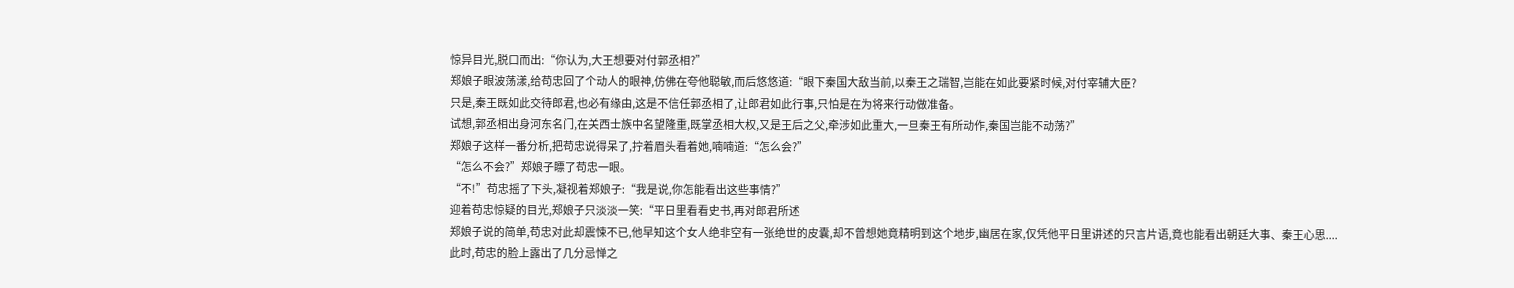惊异目光,脱口而出:“你认为,大王想要对付郭丞相?”
郑娘子眼波荡漾,给苟忠回了个动人的眼神,仿佛在夸他聪敏,而后悠悠道:“眼下秦国大敌当前,以秦王之瑞智,岂能在如此要紧时候,对付宰辅大臣?
只是,秦王既如此交待郎君,也必有缘由,这是不信任郭丞相了,让郎君如此行事,只怕是在为将来行动做准备。
试想,郭丞相出身河东名门,在关西士族中名望隆重,既掌丞相大权,又是王后之父,牵涉如此重大,一旦秦王有所动作,秦国岂能不动荡?”
郑娘子这样一番分析,把苟忠说得呆了,拧着眉头看着她,喃喃道:“怎么会?”
“怎么不会?”郑娘子瞟了苟忠一眼。
“不!”苟忠摇了下头,凝视着郑娘子:“我是说,你怎能看出这些事情?”
迎着苟忠惊疑的目光,郑娘子只淡淡一笑:“平日里看看史书,再对郎君所述
郑娘子说的简单,苟忠对此却震悚不已,他早知这个女人绝非空有一张绝世的皮囊,却不曾想她竟精明到这个地步,幽居在家,仅凭他平日里讲述的只言片语,竟也能看出朝廷大事、秦王心思....
此时,苟忠的脸上露出了几分忌惮之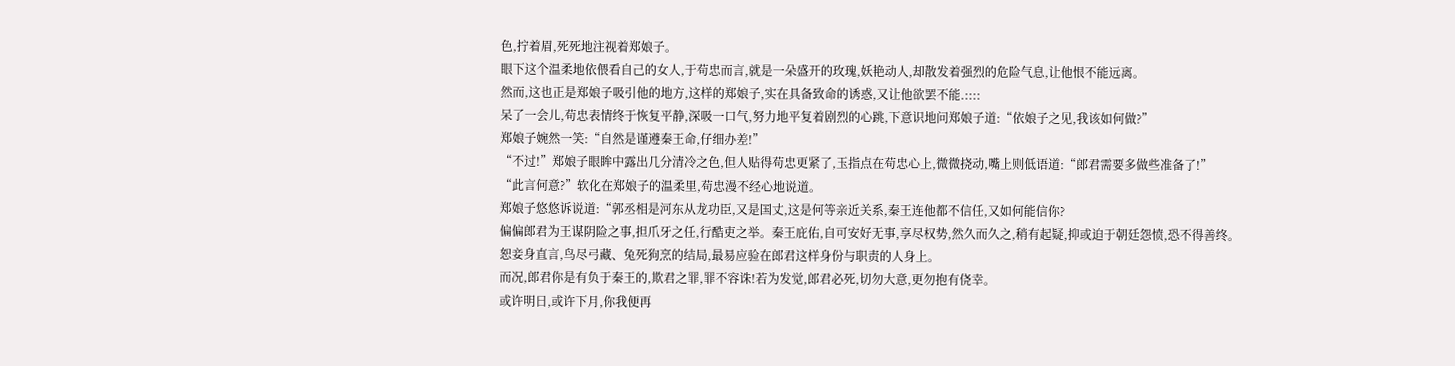色,拧着眉,死死地注视着郑娘子。
眼下这个温柔地依偎看自己的女人,于苟忠而言,就是一朵盛开的玫瑰,妖艳动人,却散发着强烈的危险气息,让他恨不能远离。
然而,这也正是郑娘子吸引他的地方,这样的郑娘子,实在具备致命的诱惑,又让他欲罢不能.::::
呆了一会儿,苟忠表情终于恢复平静,深吸一口气,努力地平复着剧烈的心跳,下意识地问郑娘子道:“依娘子之见,我该如何做?”
郑娘子婉然一笑:“自然是谨遵秦王命,仔细办差!”
“不过!”郑娘子眼眸中露出几分清冷之色,但人贴得苟忠更紧了,玉指点在苟忠心上,微微挠动,嘴上则低语道:“郎君需要多做些准备了!”
“此言何意?”软化在郑娘子的温柔里,苟忠漫不经心地说道。
郑娘子悠悠诉说道:“郭丞相是河东从龙功臣,又是国丈,这是何等亲近关系,秦王连他都不信任,又如何能信你?
偏偏郎君为王谋阴险之事,担爪牙之任,行酷吏之举。秦王庇佑,自可安好无事,享尽权势,然久而久之,稍有起疑,抑或迫于朝廷怨愤,恐不得善终。
恕妾身直言,鸟尽弓藏、兔死狗烹的结局,最易应验在郎君这样身份与职责的人身上。
而况,郎君你是有负于秦王的,欺君之罪,罪不容诛!若为发觉,郎君必死,切勿大意,更勿抱有侥幸。
或许明日,或许下月,你我便再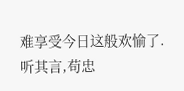难享受今日这般欢愉了.
听其言,苟忠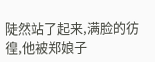陡然站了起来,满脸的彷徨,他被郑娘子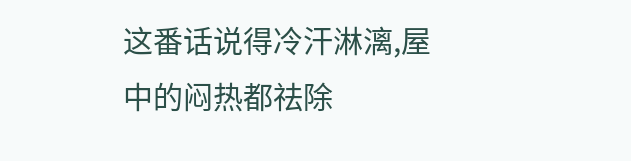这番话说得冷汗淋漓,屋中的闷热都祛除